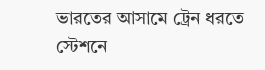ভারতের আসামে ট্রেন ধরতে স্টেশনে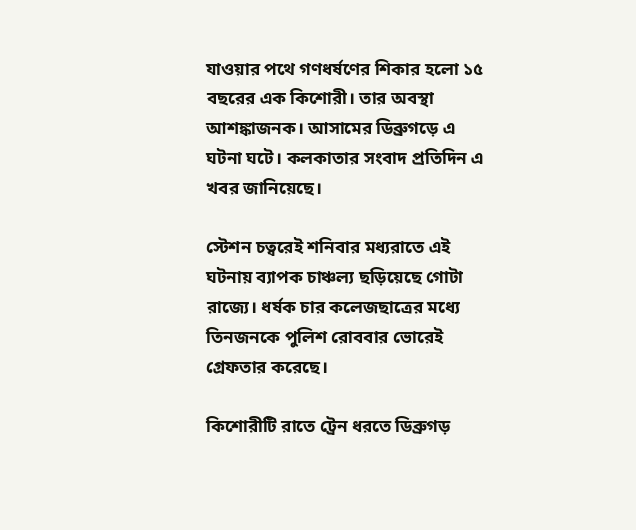যাওয়ার পথে গণধর্ষণের শিকার হলো ১৫ বছরের এক কিশোরী। তার অবস্থা আশঙ্কাজনক। আসামের ডিব্রুগড়ে এ ঘটনা ঘটে। কলকাতার সংবাদ প্রতিদিন এ খবর জানিয়েছে।

স্টেশন চত্বরেই শনিবার মধ্যরাতে এই ঘটনায় ব্যাপক চাঞ্চল্য ছড়িয়েছে গোটা রাজ্যে। ধর্ষক চার কলেজছাত্রের মধ্যে তিনজনকে পুলিশ রোববার ভোরেই গ্রেফতার করেছে।

কিশোরীটি রাতে ট্রেন ধরতে ডিব্রুগড়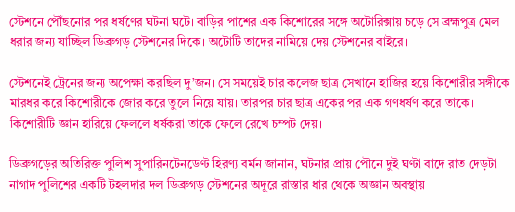স্টেশনে পৌঁছনোর পর ধর্ষণের ঘটনা ঘটে। বাড়ির পাশের এক কিশোরের সঙ্গে অটোরিক্সায় চড়ে সে ব্রহ্মপুত্র মেল ধরার জন্য যাচ্ছিল ডিব্রুগড় স্টেশনের দিকে। অটোটি তাদের নামিয়ে দেয় স্টেশনের বাইরে।

স্টেশনেই ট্রেনের জন্য অপেক্ষা করছিল দু’জন। সে সময়েই চার কলেজ ছাত্র সেখানে হাজির হয়ে কিশোরীর সঙ্গীকে মারধর করে কিশোরীকে জোর করে তুলে নিয়ে যায়। তারপর চার ছাত্র একের পর এক গণধর্ষণ করে তাকে। কিশোরীটি জ্ঞান হারিয়ে ফেললে ধর্ষকরা তাকে ফেলে রেখে চম্পট দেয়।

ডিব্রুগড়ের অতিরিক্ত পুলিশ সুপারিনটেনডেণ্ট হিরণ্য বর্মন জানান, ঘটনার প্রায় পৌনে দুই ঘণ্টা বাদে রাত দেড়টা নাগাদ পুলিশের একটি টহলদার দল ডিব্রুগড় স্টেশনের অদূরে রাস্তার ধার থেকে অজ্ঞান অবস্থায়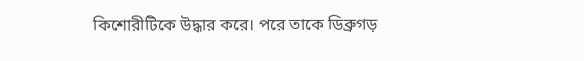কিশোরীটিকে উদ্ধার করে। পরে তাকে ডিব্রুগড়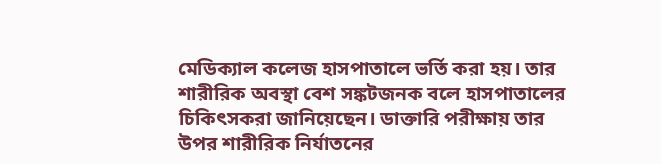মেডিক্যাল কলেজ হাসপাতালে ভর্তি করা হয়। তার শারীরিক অবস্থা বেশ সঙ্কটজনক বলে হাসপাতালের চিকিৎসকরা জানিয়েছেন। ডাক্তারি পরীক্ষায় তার উপর শারীরিক নির্যাতনের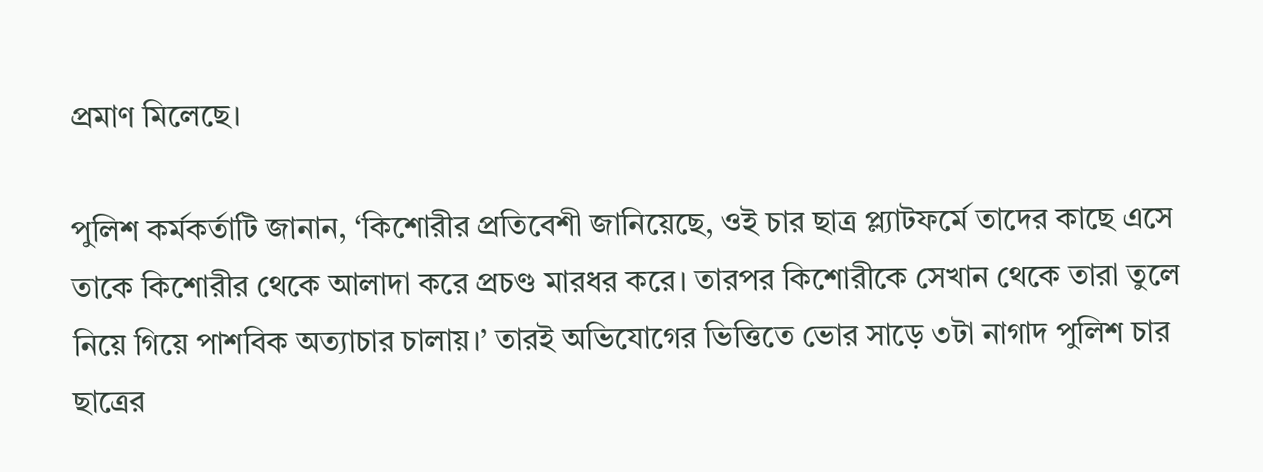প্রমাণ মিলেছে।

পুলিশ কর্মকর্তাটি জানান, ‘কিশোরীর প্রতিবেশী জানিয়েছে, ওই চার ছাত্র প্ল্যাটফর্মে তাদের কাছে এসে তাকে কিশোরীর থেকে আলাদা করে প্রচণ্ড মারধর করে। তারপর কিশোরীকে সেখান থেকে তারা তুলে নিয়ে গিয়ে পাশবিক অত্যাচার চালায়।’ তারই অভিযোগের ভিত্তিতে ভোর সাড়ে ৩টা নাগাদ পুলিশ চার ছাত্রের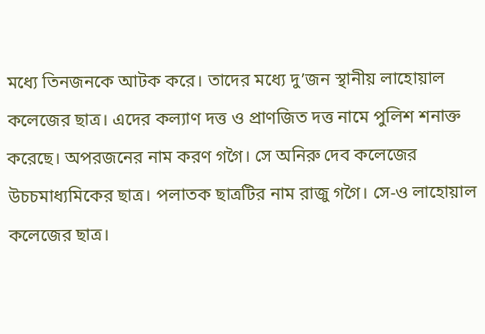মধ্যে তিনজনকে আটক করে। তাদের মধ্যে দু’জন স্থানীয় লাহোয়াল কলেজের ছাত্র। এদের কল্যাণ দত্ত ও প্রাণজিত দত্ত নামে পুলিশ শনাক্ত করেছে। অপরজনের নাম করণ গগৈ। সে অনিরু দেব কলেজের উচচমাধ্যমিকের ছাত্র। পলাতক ছাত্রটির নাম রাজু গগৈ। সে-ও লাহোয়াল কলেজের ছাত্র।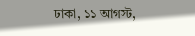ঢাকা, ১১ আগস্ট,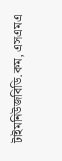টাইমনিউজবিডি.কম, এসএমএ